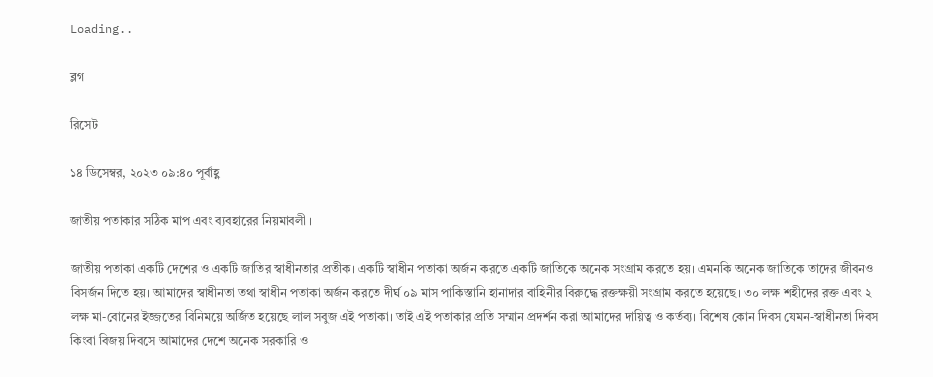Loading..

ব্লগ

রিসেট

১৪ ডিসেম্বর, ২০২৩ ০৯:৪০ পূর্বাহ্ণ

জাতীয় পতাকার সঠিক মাপ এবং ব্যবহারের নিয়মাবলী ।

জাতীয় পতাকা একটি দেশের ও একটি জাতির স্বাধীনতার প্রতীক। একটি স্বাধীন পতাকা অর্জন করতে একটি জাতিকে অনেক সংগ্রাম করতে হয়। এমনকি অনেক জাতিকে তাদের জীবনও বিসর্জন দিতে হয়। আমাদের স্বাধীনতা তথা স্বাধীন পতাকা অর্জন করতে দীর্ঘ ০৯ মাস পাকিস্তানি হানাদার বাহিনীর বিরুদ্ধে রক্তক্ষয়ী সংগ্রাম করতে হয়েছে। ৩০ লক্ষ শহীদের রক্ত এবং ২ লক্ষ মা-বোনের ইজ্জতের বিনিময়ে অর্জিত হয়েছে লাল সবুজ এই পতাকা। তাই এই পতাকার প্রতি সম্মান প্রদর্শন করা আমাদের দায়িত্ব ও কর্তব্য। বিশেষ কোন দিবস যেমন-স্বাধীনতা দিবস কিংবা বিজয় দিবসে আমাদের দেশে অনেক সরকারি ও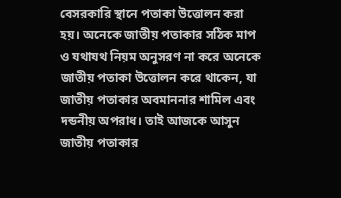বেসরকারি স্থানে পতাকা উত্তোলন করা হয়। অনেকে জাতীয় পতাকার সঠিক মাপ ও যথাযথ নিয়ম অনুসরণ না করে অনেকে জাতীয় পতাকা উত্তোলন করে থাকেন, যা জাতীয় পতাকার অবমাননার শামিল এবং দন্ডনীয় অপরাধ। তাই আজকে আসুন জাতীয় পতাকার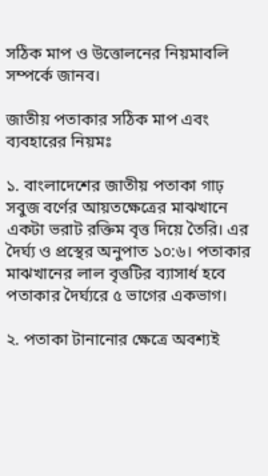সঠিক মাপ ও উত্তোলনের নিয়মাবলি সম্পর্কে জানব।

জাতীয় পতাকার সঠিক মাপ এবং ব্যবহারের নিয়মঃ

১. বাংলাদেশের জাতীয় পতাকা গাঢ় সবুজ বর্ণের আয়তক্ষেত্রের মাঝখানে একটা ভরাট রক্তিম বৃত্ত দিয়ে তৈরি। এর দৈর্ঘ্য ও প্রস্থের অনুপাত ১০:৬। পতাকার মাঝখানের লাল বৃত্তটির ব্যাসার্ধ হবে পতাকার দৈর্ঘ্যরে ৫ ভাগের একভাগ।

২. পতাকা টানানোর ক্ষেত্রে অবশ্যই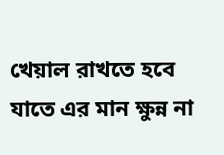খেয়াল রাখতে হবে যাতে এর মান ক্ষুন্ন না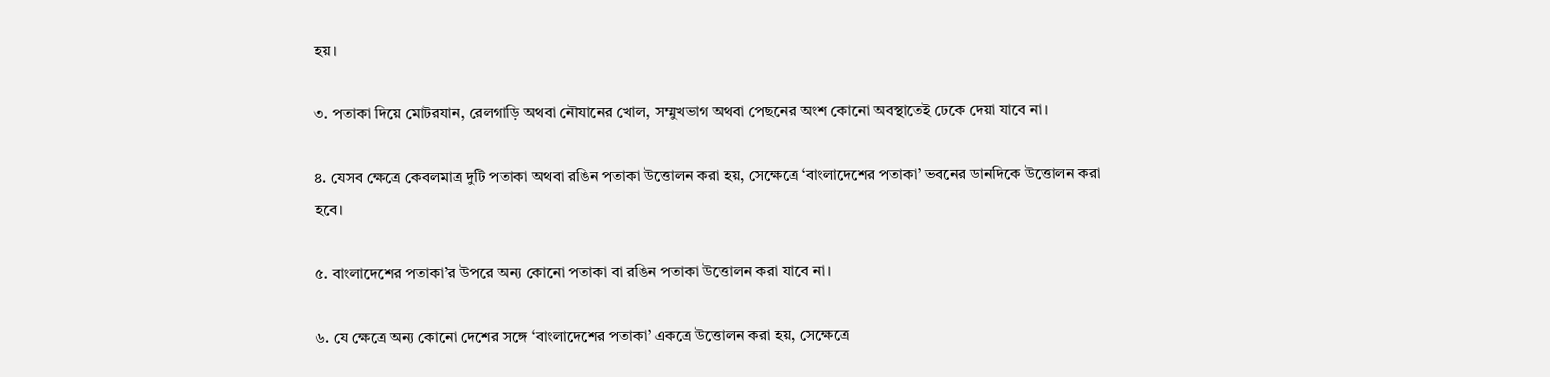হয়।

৩. পতাকা দিয়ে মোটরযান, রেলগাড়ি অথবা নৌযানের খোল, সম্মুখভাগ অথবা পেছনের অংশ কোনো অবস্থাতেই ঢেকে দেয়া যাবে না।

৪. যেসব ক্ষেত্রে কেবলমাত্র দুটি পতাকা অথবা রঙিন পতাকা উত্তোলন করা হয়, সেক্ষেত্রে ‘বাংলাদেশের পতাকা’ ভবনের ডানদিকে উত্তোলন করা হবে।

৫. বাংলাদেশের পতাকা’র উপরে অন্য কোনো পতাকা বা রঙিন পতাকা উত্তোলন করা যাবে না।

৬. যে ক্ষেত্রে অন্য কোনো দেশের সঙ্গে ‘বাংলাদেশের পতাকা’ একত্রে উত্তোলন করা হয়, সেক্ষেত্রে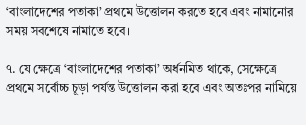‘বাংলাদেশের পতাকা’ প্রথমে উত্তোলন করতে হবে এবং নামানোর সময় সবশেষে নামাতে হবে।

৭. যে ক্ষেত্রে ‘বাংলাদেশের পতাকা’ অর্ধনমিত থাকে, সেক্ষেত্রে প্রথমে সর্বোচ্চ চূড়া পর্যন্ত উত্তোলন করা হবে এবং অতঃপর নামিয়ে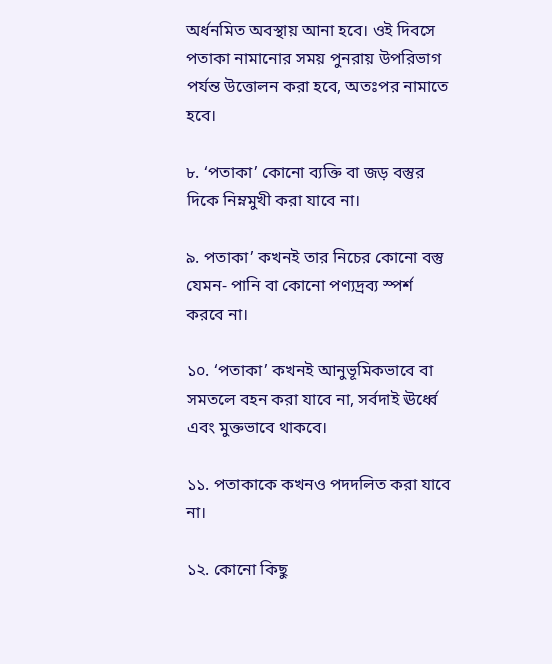অর্ধনমিত অবস্থায় আনা হবে। ওই দিবসে পতাকা নামানোর সময় পুনরায় উপরিভাগ পর্যন্ত উত্তোলন করা হবে, অতঃপর নামাতে হবে।

৮. ‘পতাকা’ কোনো ব্যক্তি বা জড় বস্তুর দিকে নিম্নমুখী করা যাবে না।

৯. পতাকা’ কখনই তার নিচের কোনো বস্তু যেমন- পানি বা কোনো পণ্যদ্রব্য স্পর্শ করবে না।

১০. ‘পতাকা’ কখনই আনুভূমিকভাবে বা সমতলে বহন করা যাবে না, সর্বদাই ঊর্ধ্বে এবং মুক্তভাবে থাকবে।

১১. পতাকাকে কখনও পদদলিত করা যাবে না।

১২. কোনো কিছু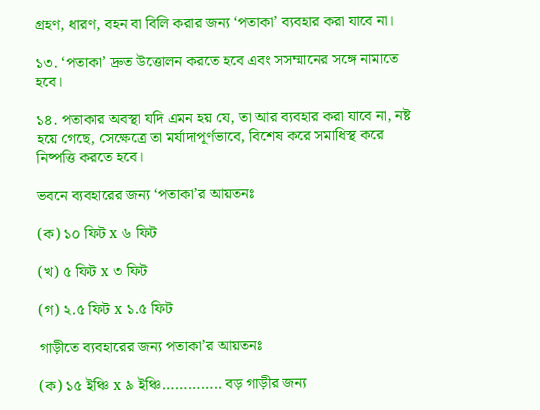গ্রহণ, ধারণ, বহন বা বিলি করার জন্য ‘পতাকা’ ব্যবহার করা যাবে না।

১৩. ‘পতাকা’ দ্রুত উত্তোলন করতে হবে এবং সসম্মানের সঙ্গে নামাতে হবে।

১৪. পতাকার অবস্থা যদি এমন হয় যে, তা আর ব্যবহার করা যাবে না, নষ্ট হয়ে গেছে, সেক্ষেত্রে তা মর্যাদাপূর্ণভাবে, বিশেষ করে সমাধিস্থ করে নিষ্পত্তি করতে হবে।

ভবনে ব্যবহারের জন্য ‘পতাকা’র আয়তনঃ

(ক) ১০ ফিট x ৬ ফিট

(খ) ৫ ফিট x ৩ ফিট

(গ) ২.৫ ফিট x ১.৫ ফিট

গাড়ীতে ব্যবহারের জন্য পতাকা’র আয়তনঃ

(ক) ১৫ ইঞ্চি x ৯ ইঞ্চি………….. বড় গাড়ীর জন্য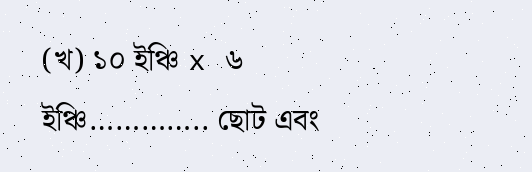(খ) ১০ ইঞ্চি x ৬ ইঞ্চি………….. ছোট এবং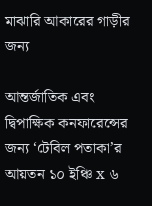মাঝারি আকারের গাড়ীর জন্য

আন্তর্জাতিক এবং দ্বিপাক্ষিক কনফারেন্সের জন্য ‘টেবিল পতাকা’র আয়তন ১০ ইঞ্চি x ৬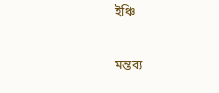ইঞ্চি

মন্তব্য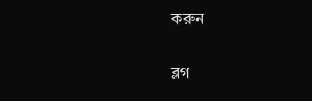করুন

ব্লগ